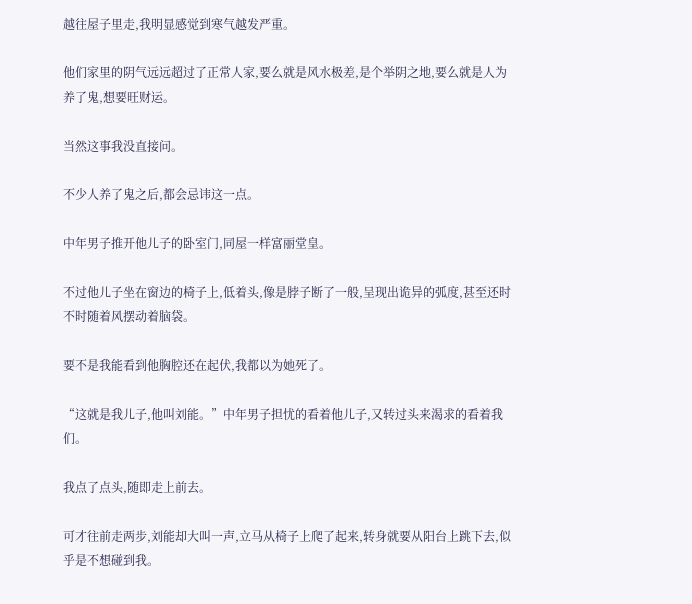越往屋子里走,我明显感觉到寒气越发严重。

他们家里的阴气远远超过了正常人家,要么就是风水极差,是个举阴之地,要么就是人为养了鬼,想要旺财运。

当然这事我没直接问。

不少人养了鬼之后,都会忌讳这一点。

中年男子推开他儿子的卧室门,同屋一样富丽堂皇。

不过他儿子坐在窗边的椅子上,低着头,像是脖子断了一般,呈现出诡异的弧度,甚至还时不时随着风摆动着脑袋。

要不是我能看到他胸腔还在起伏,我都以为她死了。

“这就是我儿子,他叫刘能。”中年男子担忧的看着他儿子,又转过头来渴求的看着我们。

我点了点头,随即走上前去。

可才往前走两步,刘能却大叫一声,立马从椅子上爬了起来,转身就要从阳台上跳下去,似乎是不想碰到我。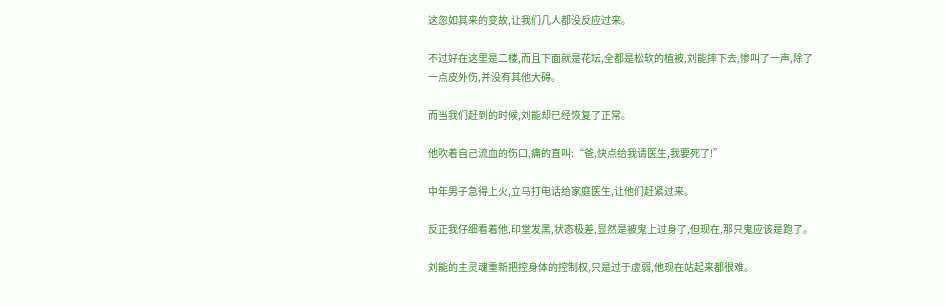这忽如其来的变故,让我们几人都没反应过来。

不过好在这里是二楼,而且下面就是花坛,全都是松软的植被,刘能摔下去,惨叫了一声,除了一点皮外伤,并没有其他大碍。

而当我们赶到的时候,刘能却已经恢复了正常。

他吹着自己流血的伤口,痛的直叫:“爸,快点给我请医生,我要死了!”

中年男子急得上火,立马打电话给家庭医生,让他们赶紧过来。

反正我仔细看着他,印堂发黑,状态极差,显然是被鬼上过身了,但现在,那只鬼应该是跑了。

刘能的主灵魂重新把控身体的控制权,只是过于虚弱,他现在站起来都很难。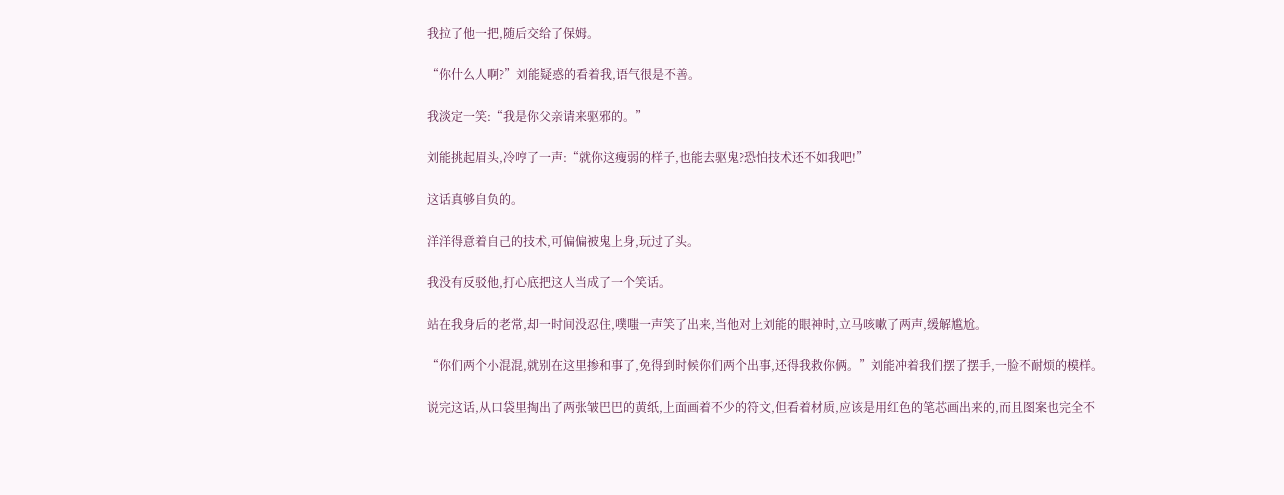我拉了他一把,随后交给了保姆。

“你什么人啊?”刘能疑惑的看着我,语气很是不善。

我淡定一笑:“我是你父亲请来驱邪的。”

刘能挑起眉头,冷哼了一声:“就你这瘦弱的样子,也能去驱鬼?恐怕技术还不如我吧!”

这话真够自负的。

洋洋得意着自己的技术,可偏偏被鬼上身,玩过了头。

我没有反驳他,打心底把这人当成了一个笑话。

站在我身后的老常,却一时间没忍住,噗嗤一声笑了出来,当他对上刘能的眼神时,立马咳嗽了两声,缓解尴尬。

“你们两个小混混,就别在这里掺和事了,免得到时候你们两个出事,还得我救你俩。”刘能冲着我们摆了摆手,一脸不耐烦的模样。

说完这话,从口袋里掏出了两张皱巴巴的黄纸,上面画着不少的符文,但看着材质,应该是用红色的笔芯画出来的,而且图案也完全不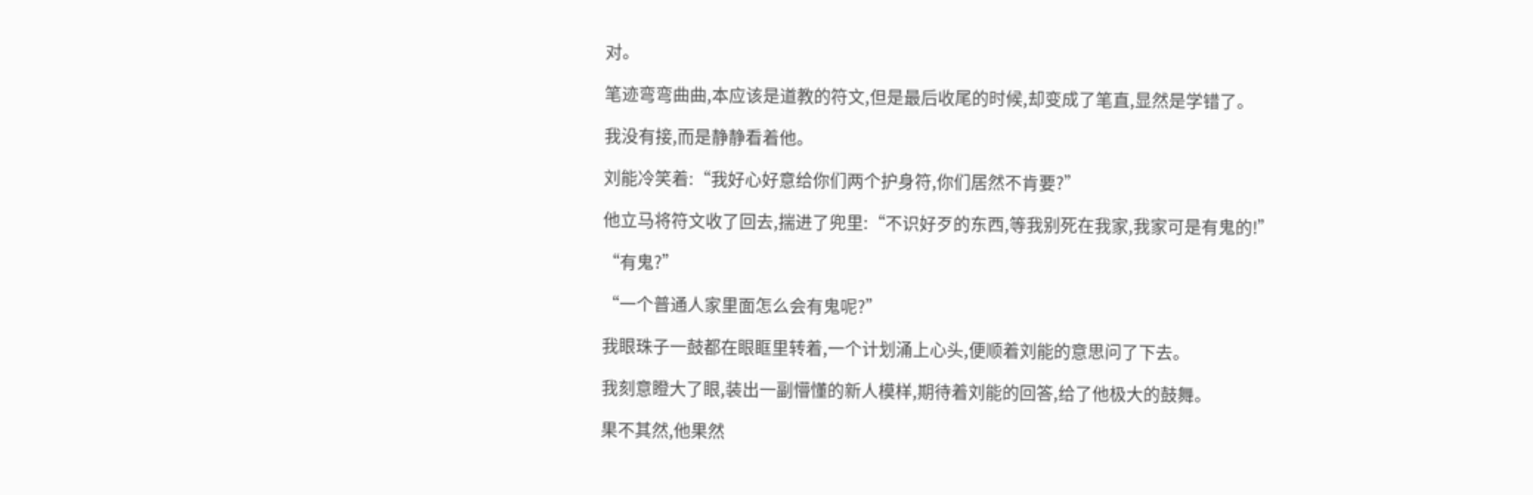对。

笔迹弯弯曲曲,本应该是道教的符文,但是最后收尾的时候,却变成了笔直,显然是学错了。

我没有接,而是静静看着他。

刘能冷笑着:“我好心好意给你们两个护身符,你们居然不肯要?”

他立马将符文收了回去,揣进了兜里:“不识好歹的东西,等我别死在我家,我家可是有鬼的!”

“有鬼?”

“一个普通人家里面怎么会有鬼呢?”

我眼珠子一鼓都在眼眶里转着,一个计划涌上心头,便顺着刘能的意思问了下去。

我刻意瞪大了眼,装出一副懵懂的新人模样,期待着刘能的回答,给了他极大的鼓舞。

果不其然,他果然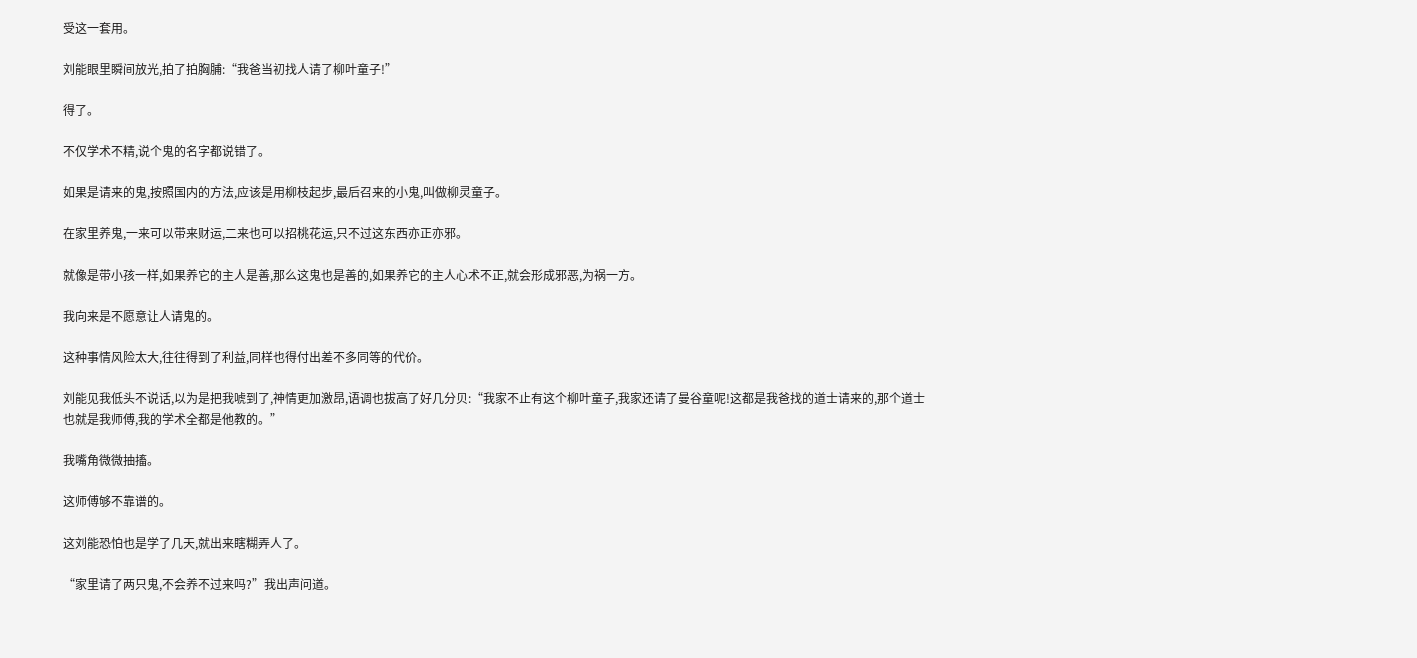受这一套用。

刘能眼里瞬间放光,拍了拍胸脯:“我爸当初找人请了柳叶童子!”

得了。

不仅学术不精,说个鬼的名字都说错了。

如果是请来的鬼,按照国内的方法,应该是用柳枝起步,最后召来的小鬼,叫做柳灵童子。

在家里养鬼,一来可以带来财运,二来也可以招桃花运,只不过这东西亦正亦邪。

就像是带小孩一样,如果养它的主人是善,那么这鬼也是善的,如果养它的主人心术不正,就会形成邪恶,为祸一方。

我向来是不愿意让人请鬼的。

这种事情风险太大,往往得到了利益,同样也得付出差不多同等的代价。

刘能见我低头不说话,以为是把我唬到了,神情更加激昂,语调也拔高了好几分贝:“我家不止有这个柳叶童子,我家还请了曼谷童呢!这都是我爸找的道士请来的,那个道士也就是我师傅,我的学术全都是他教的。”

我嘴角微微抽搐。

这师傅够不靠谱的。

这刘能恐怕也是学了几天,就出来瞎糊弄人了。

“家里请了两只鬼,不会养不过来吗?”我出声问道。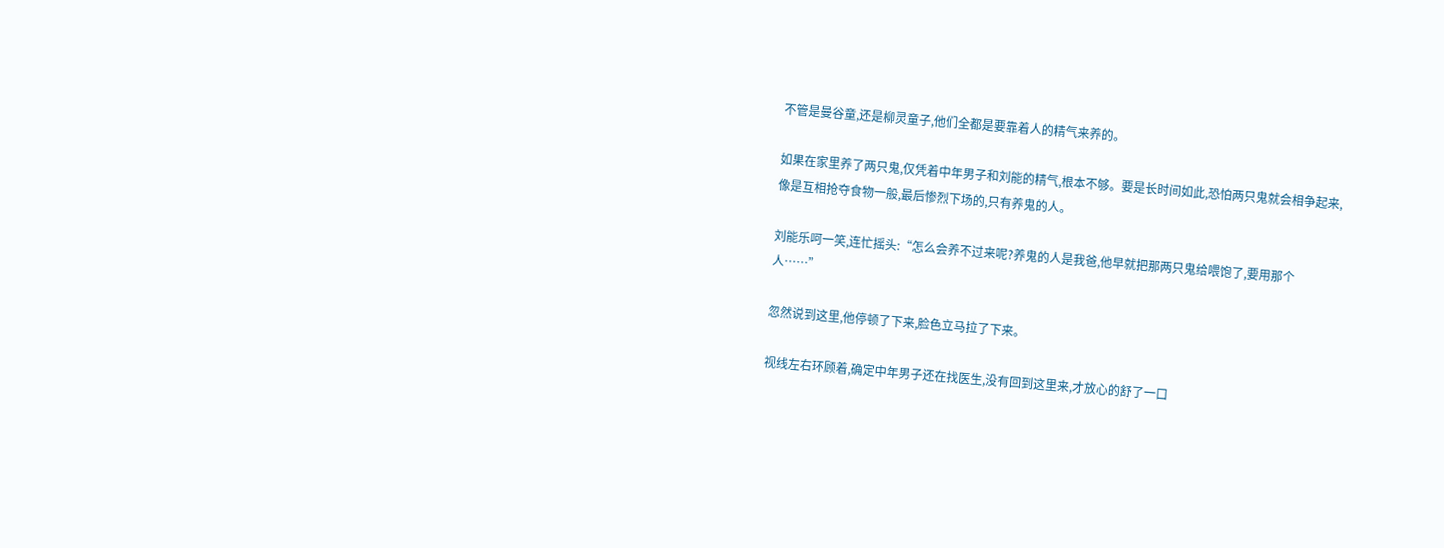不管是曼谷童,还是柳灵童子,他们全都是要靠着人的精气来养的。

如果在家里养了两只鬼,仅凭着中年男子和刘能的精气,根本不够。要是长时间如此,恐怕两只鬼就会相争起来,像是互相抢夺食物一般,最后惨烈下场的,只有养鬼的人。

刘能乐呵一笑,连忙摇头:“怎么会养不过来呢?养鬼的人是我爸,他早就把那两只鬼给喂饱了,要用那个人……”

忽然说到这里,他停顿了下来,脸色立马拉了下来。

视线左右环顾着,确定中年男子还在找医生,没有回到这里来,才放心的舒了一口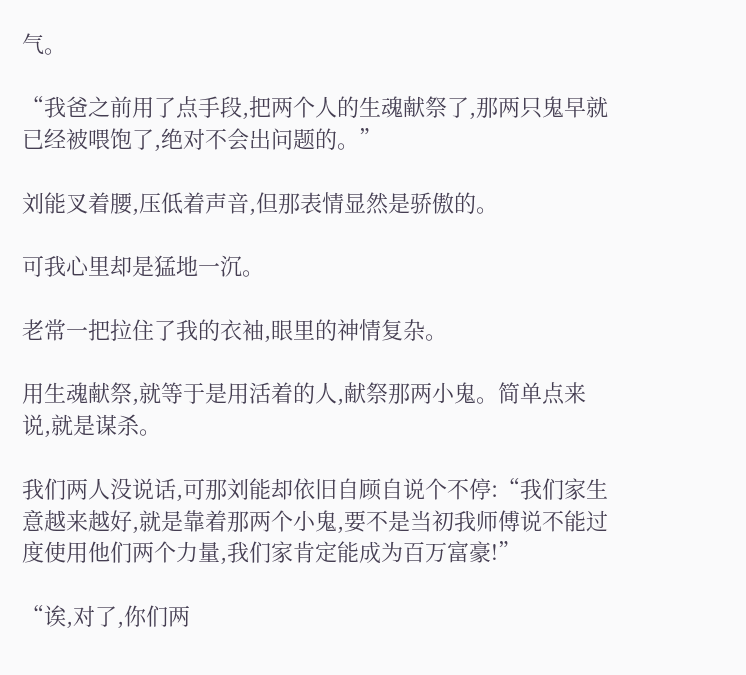气。

“我爸之前用了点手段,把两个人的生魂献祭了,那两只鬼早就已经被喂饱了,绝对不会出问题的。”

刘能叉着腰,压低着声音,但那表情显然是骄傲的。

可我心里却是猛地一沉。

老常一把拉住了我的衣袖,眼里的神情复杂。

用生魂献祭,就等于是用活着的人,献祭那两小鬼。简单点来说,就是谋杀。

我们两人没说话,可那刘能却依旧自顾自说个不停:“我们家生意越来越好,就是靠着那两个小鬼,要不是当初我师傅说不能过度使用他们两个力量,我们家肯定能成为百万富豪!”

“诶,对了,你们两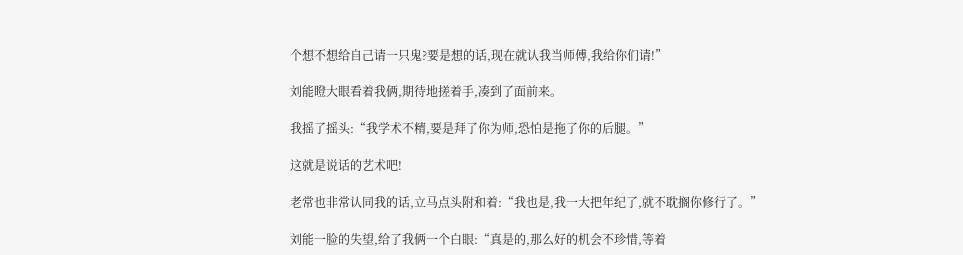个想不想给自己请一只鬼?要是想的话,现在就认我当师傅,我给你们请!”

刘能瞪大眼看着我俩,期待地搓着手,凑到了面前来。

我摇了摇头:“我学术不精,要是拜了你为师,恐怕是拖了你的后腿。”

这就是说话的艺术吧!

老常也非常认同我的话,立马点头附和着:“我也是,我一大把年纪了,就不耽搁你修行了。”

刘能一脸的失望,给了我俩一个白眼:“真是的,那么好的机会不珍惜,等着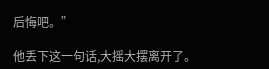后悔吧。”

他丢下这一句话,大摇大摆离开了。